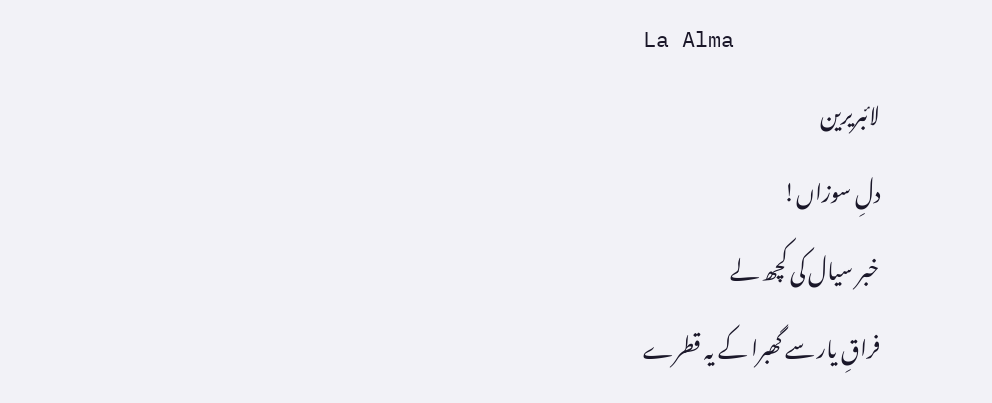La Alma
لائبریرین
دلِ سوزاں!
خبر سیال کی کچھ لے
فراقِ یار سے گھبرا کے یہ قطرے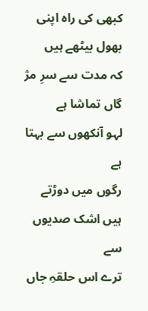کبھی کی راہ اپنی بھول بیٹھے ہیں
کہ مدت سے سرِ مژ گاں تماشا ہے
لہو آنکھوں سے بہتا ہے
رگوں میں دوڑتے ہیں اشک صدیوں سے
ترے اس حلقہِ جاں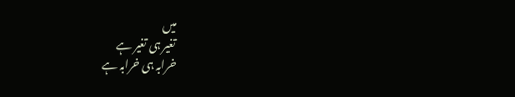میں
تغیر ہی تغیر ہے
خرابہ ہی خرابہ ہے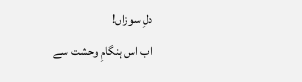دلِ سوزاں!
اب اس ہنگامِ وحشت سے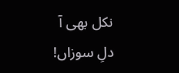نکل بھی آ
دلِ سوزاں!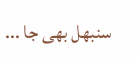سنبھل بھی جا ...